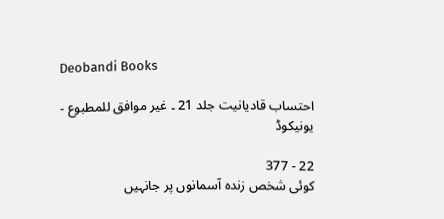Deobandi Books

احتساب قادیانیت جلد 21 ۔ غیر موافق للمطبوع - یونیکوڈ

22 - 377
کوئی شخص زندہ آسمانوں پر جانہیں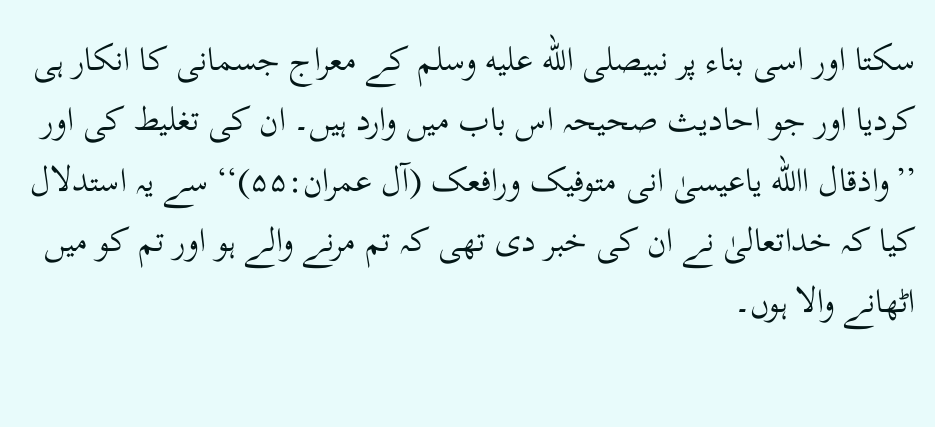سکتا اور اسی بناء پر نبیصلى الله عليه وسلم کے معراج جسمانی کا انکار ہی کردیا اور جو احادیث صحیحہ اس باب میں وارد ہیں۔ ان کی تغلیط کی اور ’’واذقال االله یاعیسیٰ انی متوفیک ورافعک (آل عمران:۵۵)‘‘ سے یہ استدلال کیا کہ خداتعالیٰ نے ان کی خبر دی تھی کہ تم مرنے والے ہو اور تم کو میں اٹھانے والا ہوں۔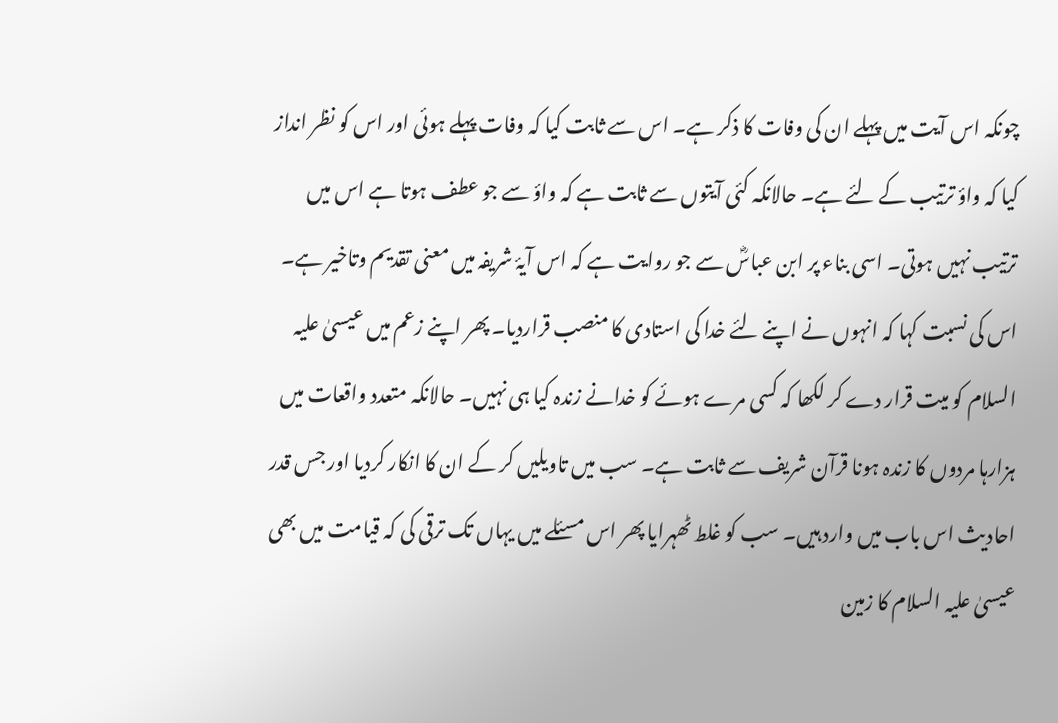چونکہ اس آیت میں پہلے ان کی وفات کا ذکر ہے۔ اس سے ثابت کیا کہ وفات پہلے ہوئی اور اس کو نظر انداز کیا کہ واؤ ترتیب کے لئے ہے۔ حالانکہ کئی آیتوں سے ثابت ہے کہ واؤ سے جو عطف ہوتا ہے اس میں ترتیب نہیں ہوتی۔ اسی بناء پر ابن عباسؓ سے جو روایت ہے کہ اس آیۂ شریفہ میں معنی تقدیم وتاخیر ہے۔ اس کی نسبت کہا کہ انہوں نے اپنے لئے خدا کی استادی کا منصب قراردیا۔ پھر اپنے زعم میں عیسیٰ علیہ السلام کو میت قرار دے کر لکھا کہ کسی مرے ہوئے کو خدانے زندہ کیا ہی نہیں۔ حالانکہ متعدد واقعات میں ہزارہا مردوں کا زندہ ہونا قرآن شریف سے ثابت ہے۔ سب میں تاویلیں کر کے ان کا انکار کردیا اور جس قدر احادیث اس باب میں وارد ہیں۔ سب کو غلط ٹھہرایا پھر اس مسئلے میں یہاں تک ترقی کی کہ قیامت میں بھی عیسیٰ علیہ السلام کا زمین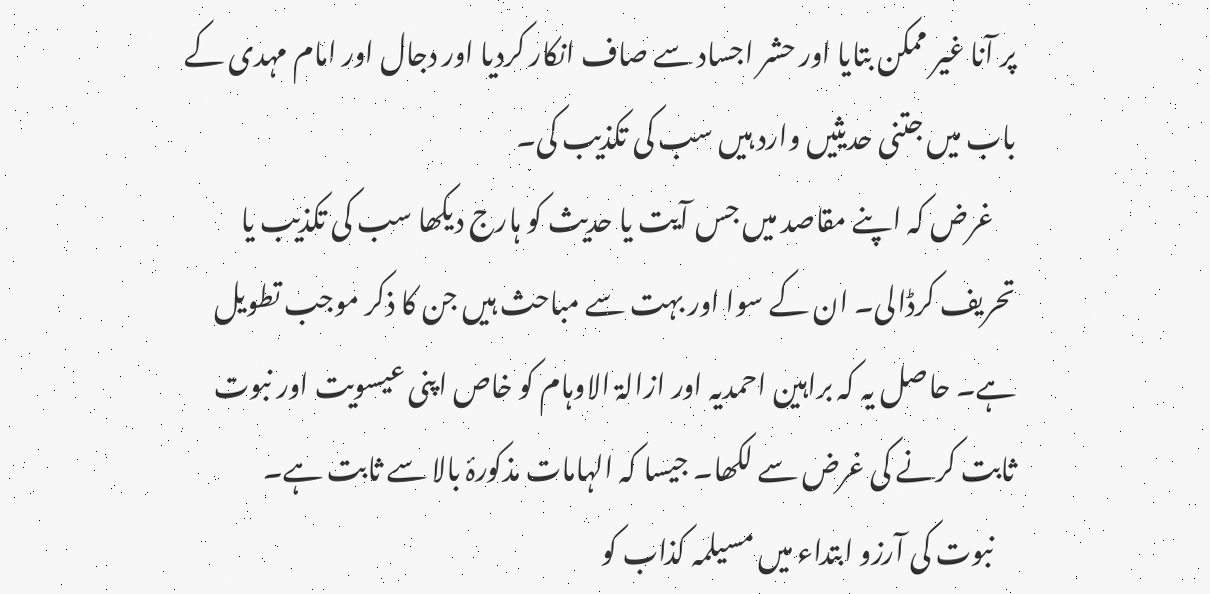پر آنا غیر ممکن بتایا اور حشر اجساد سے صاف انکار کردیا اور دجال اور امام مہدی کے باب میں جتنی حدیثیں وارد ہیں سب کی تکذیب کی۔
    غرض کہ اپنے مقاصد میں جس آیت یا حدیث کو ہارج دیکھا سب کی تکذیب یا تحریف کرڈالی۔ ان کے سوا اور بہت سے مباحث ہیں جن کا ذکر موجب تطویل ہے۔ حاصل یہ کہ براہین احمدیہ اور ازالۃ الاوہام کو خاص اپنی عیسویت اور نبوت ثابت کرنے کی غرض سے لکھا۔ جیسا کہ الہامات مذکورۂ بالا سے ثابت ہے۔
    نبوت کی آرزو ابتداء میں مسیلمہ کذاب کو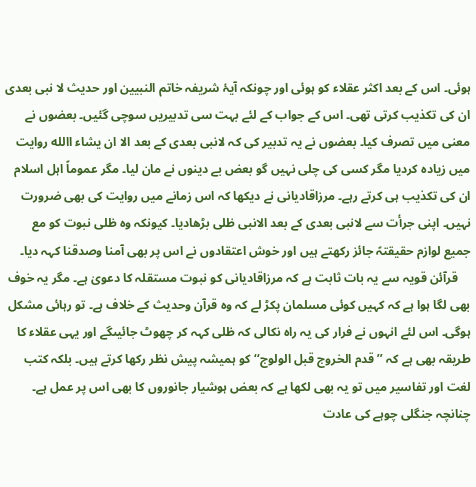ہوئی۔ اس کے بعد اکثر عقلاء کو ہوئی اور چونکہ آیۂ شریفہ خاتم النبیین اور حدیث لا نبی بعدی ان کی تکذیب کرتی تھی۔ اس کے جواب کے لئے بہت سی تدبیریں سوچی گئیں۔ بعضوں نے معنی میں تصرف کیا۔ بعضوں نے یہ تدبیر کی کہ لانبی بعدی کے بعد الا ان یشاء االله روایت میں زیادہ کردیا مگر کسی کی چلی نہیں گو بعض بے دینوں نے مان لیا۔ مگر عموماً اہل اسلام ان کی تکذیب ہی کرتے رہے۔ مرزاقادیانی نے دیکھا کہ اس زمانے میں روایت کی بھی ضرورت نہیں۔ اپنی جرأت سے لانبی بعدی کے بعد الانبی ظلی بڑھادیا۔ کیونکہ وہ ظلی نبوت کو مع جمیع لوازم حقیقتہً جائز رکھتے ہیں اور خوش اعتقادوں نے اس پر بھی آمنا وصدقنا کہہ دیا۔
    قرآئن قویہ سے یہ بات ثابت ہے کہ مرزاقادیانی کو نبوت مستقلہ کا دعویٰ ہے۔ مگر یہ خوف بھی لگا ہوا ہے کہ کہیں کوئی مسلمان پکڑ لے کہ وہ قرآن وحدیث کے خلاف ہے۔ تو رہائی مشکل ہوگی۔ اس لئے انہوں نے فرار کی یہ راہ نکالی کہ ظلی کہہ کر چھوٹ جائیںگے اور یہی عقلاء کا طریقہ بھی ہے کہ ’’قدم الخروج قبل الولوج‘‘ کو ہمیشہ پیش نظر رکھا کرتے ہیں۔ بلکہ کتب لغت اور تفاسیر میں تو یہ بھی لکھا ہے کہ بعض ہوشیار جانوروں کا بھی اس پر عمل ہے۔ چنانچہ جنگلی چوہے کی عادت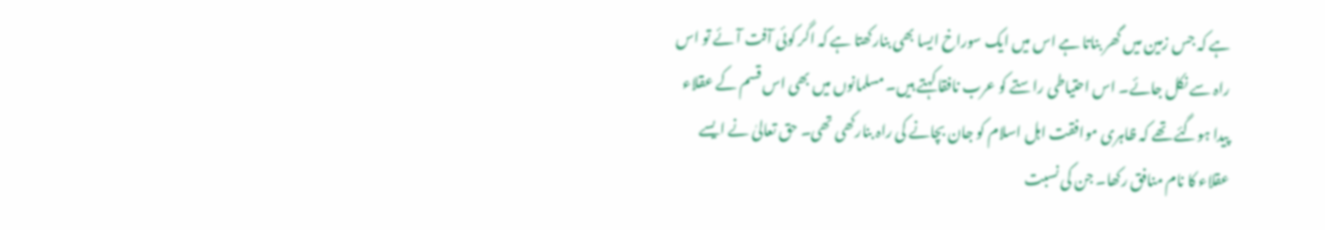ہے کہ جس زمین میں گھر بناتا ہے اس میں ایک سوراخ ایسا بھی بنارکھتا ہے کہ اگر کوئی آفت آئے تو اس راہ سے نکل جائے۔ اس احتیاطی راستے کو عرب نافقا کہتے ہیں۔ مسلمانوں میں بھی اس قسم کے عقلاء پیدا ہوگئے تھے کہ ظاہری موافقت اہل اسلام کو جان بچانے کی راہ بنارکھی تھی۔ حق تعالیٰ نے ایسے عقلاء کا نام منافق رکھا۔ جن کی نسبت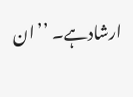ارشادہے۔ ’’ان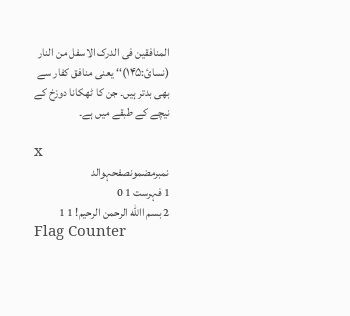المنافقین فی الدرک الاسفل من النار (نسائ:۱۴۵)‘‘ یعنی منافق کفار سے بھی بدتر ہیں۔ جن کا ٹھکانا دوزخ کے نیچے کے طبقے میں ہے۔

x
نمبرمضمونصفحہوالد
1 فہرست 1 0
2 بسم االله الرحمن الرحیم! 1 1
Flag Counter